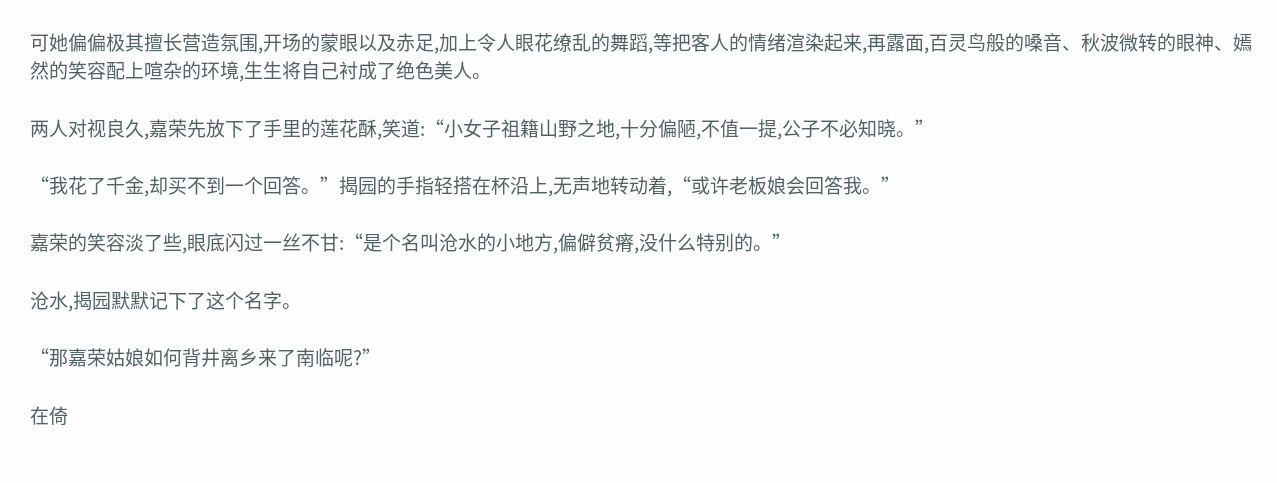可她偏偏极其擅长营造氛围,开场的蒙眼以及赤足,加上令人眼花缭乱的舞蹈,等把客人的情绪渲染起来,再露面,百灵鸟般的嗓音、秋波微转的眼神、嫣然的笑容配上喧杂的环境,生生将自己衬成了绝色美人。

两人对视良久,嘉荣先放下了手里的莲花酥,笑道:“小女子祖籍山野之地,十分偏陋,不值一提,公子不必知晓。”

“我花了千金,却买不到一个回答。”揭园的手指轻搭在杯沿上,无声地转动着,“或许老板娘会回答我。”

嘉荣的笑容淡了些,眼底闪过一丝不甘:“是个名叫沧水的小地方,偏僻贫瘠,没什么特别的。”

沧水,揭园默默记下了这个名字。

“那嘉荣姑娘如何背井离乡来了南临呢?”

在倚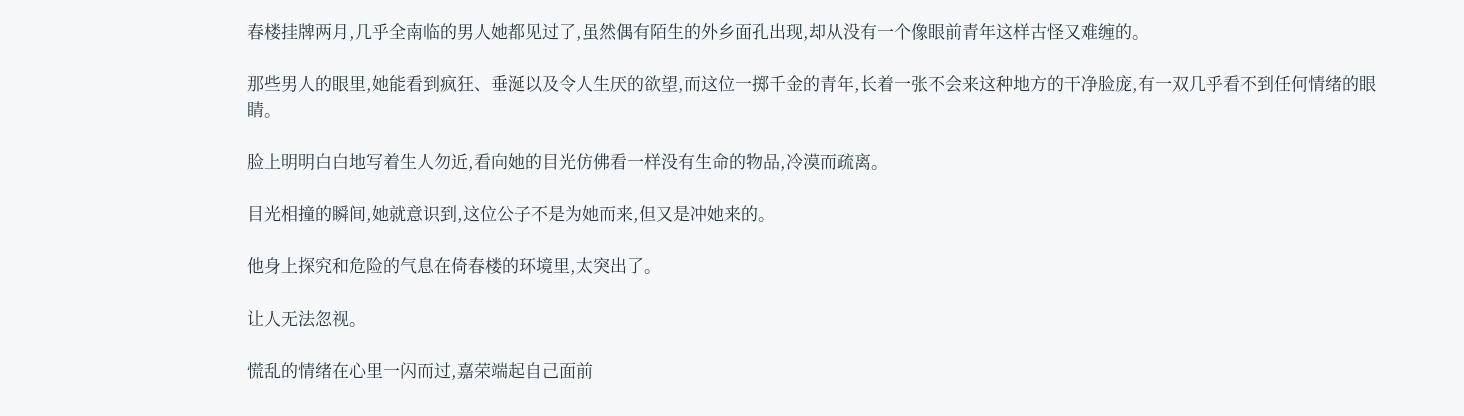春楼挂牌两月,几乎全南临的男人她都见过了,虽然偶有陌生的外乡面孔出现,却从没有一个像眼前青年这样古怪又难缠的。

那些男人的眼里,她能看到疯狂、垂涎以及令人生厌的欲望,而这位一掷千金的青年,长着一张不会来这种地方的干净脸庞,有一双几乎看不到任何情绪的眼睛。

脸上明明白白地写着生人勿近,看向她的目光仿佛看一样没有生命的物品,冷漠而疏离。

目光相撞的瞬间,她就意识到,这位公子不是为她而来,但又是冲她来的。

他身上探究和危险的气息在倚春楼的环境里,太突出了。

让人无法忽视。

慌乱的情绪在心里一闪而过,嘉荣端起自己面前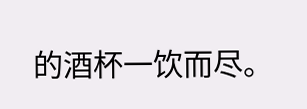的酒杯一饮而尽。